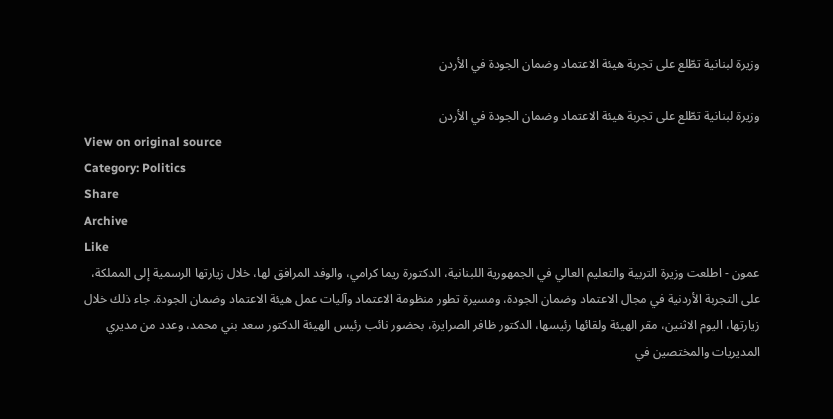وزيرة لبنانية تطّلع على تجربة هيئة الاعتماد وضمان الجودة في الأردن

وزيرة لبنانية تطّلع على تجربة هيئة الاعتماد وضمان الجودة في الأردن
View on original source
Category: Politics
Share
Archive
Like
عمون - اطلعت وزيرة التربية والتعليم العالي في الجمهورية اللبنانية، الدكتورة ريما كرامي، والوفد المرافق لها، خلال زيارتها الرسمية إلى المملكة، على التجربة الأردنية في مجال الاعتماد وضمان الجودة، ومسيرة تطور منظومة الاعتماد وآليات عمل هيئة الاعتماد وضمان الجودة. جاء ذلك خلال زيارتها، اليوم الاثنين، مقر الهيئة ولقائها رئيسها، الدكتور ظافر الصرايرة، بحضور نائب رئيس الهيئة الدكتور سعد بني محمد، وعدد من مديري المديريات والمختصين في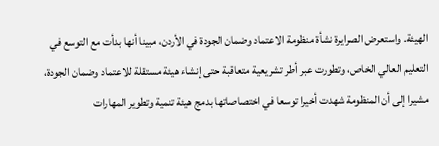الهيئة. واستعرض الصرايرة نشأة منظومة الاعتماد وضمان الجودة في الأردن، مبينا أنها بدأت مع التوسع في التعليم العالي الخاص، وتطورت عبر أطر تشريعية متعاقبة حتى إنشاء هيئة مستقلة للاعتماد وضمان الجودة، مشيرا إلى أن المنظومة شهدت أخيرا توسعا في اختصاصاتها بدمج هيئة تنمية وتطوير المهارات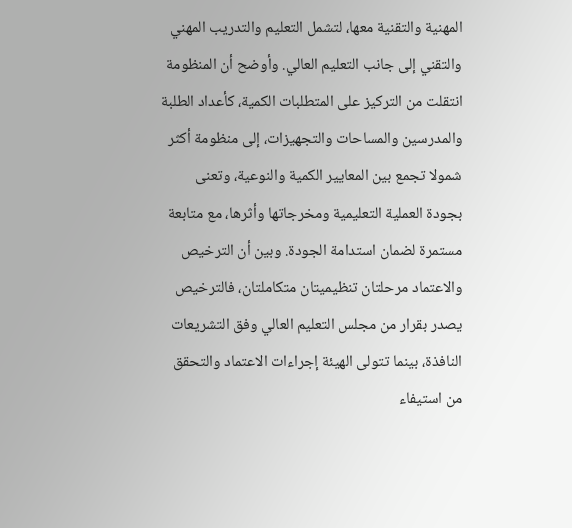المهنية والتقنية معها، لتشمل التعليم والتدريب المهني والتقني إلى جانب التعليم العالي. وأوضح أن المنظومة انتقلت من التركيز على المتطلبات الكمية، كأعداد الطلبة والمدرسين والمساحات والتجهيزات، إلى منظومة أكثر شمولا تجمع بين المعايير الكمية والنوعية، وتعنى بجودة العملية التعليمية ومخرجاتها وأثرها، مع متابعة مستمرة لضمان استدامة الجودة. وبين أن الترخيص والاعتماد مرحلتان تنظيميتان متكاملتان، فالترخيص يصدر بقرار من مجلس التعليم العالي وفق التشريعات النافذة، بينما تتولى الهيئة إجراءات الاعتماد والتحقق من استيفاء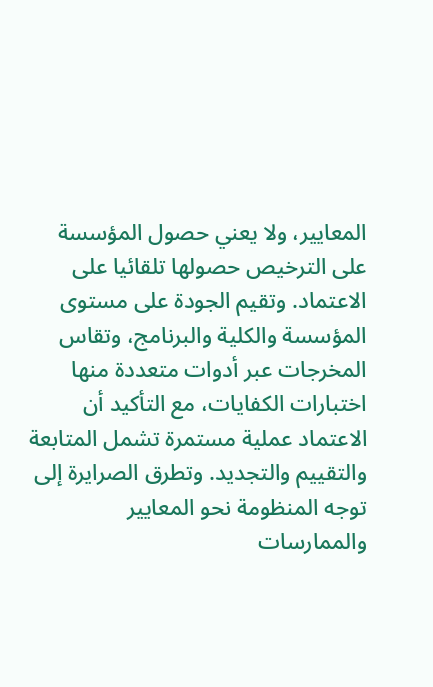المعايير، ولا يعني حصول المؤسسة على الترخيص حصولها تلقائيا على الاعتماد. وتقيم الجودة على مستوى المؤسسة والكلية والبرنامج، وتقاس المخرجات عبر أدوات متعددة منها اختبارات الكفايات، مع التأكيد أن الاعتماد عملية مستمرة تشمل المتابعة والتقييم والتجديد. وتطرق الصرايرة إلى توجه المنظومة نحو المعايير والممارسات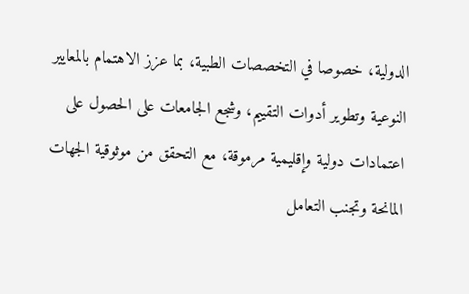الدولية، خصوصا في التخصصات الطبية، بما عزز الاهتمام بالمعايير النوعية وتطوير أدوات التقييم، وشجع الجامعات على الحصول على اعتمادات دولية وإقليمية مرموقة، مع التحقق من موثوقية الجهات المانحة وتجنب التعامل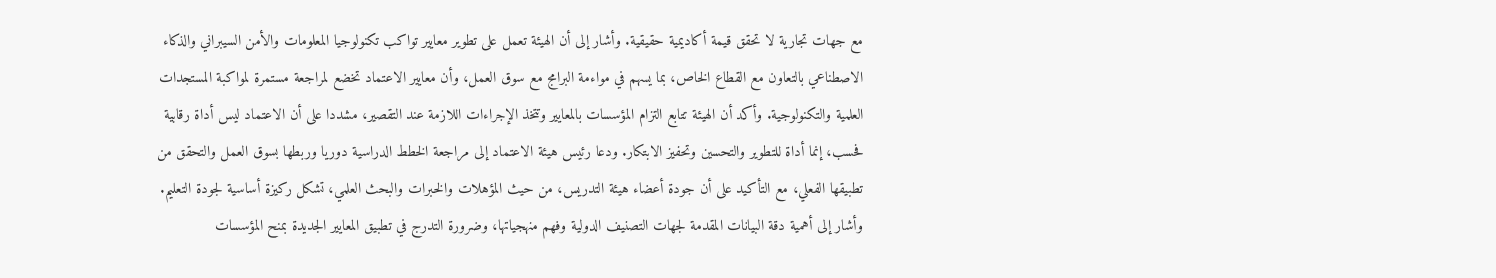مع جهات تجارية لا تحقق قيمة أكاديمية حقيقية. وأشار إلى أن الهيئة تعمل على تطوير معايير تواكب تكنولوجيا المعلومات والأمن السيبراني والذكاء الاصطناعي بالتعاون مع القطاع الخاص، بما يسهم في مواءمة البرامج مع سوق العمل، وأن معايير الاعتماد تخضع لمراجعة مستمرة لمواكبة المستجدات العلمية والتكنولوجية. وأكد أن الهيئة تتابع التزام المؤسسات بالمعايير وتتخذ الإجراءات اللازمة عند التقصير، مشددا على أن الاعتماد ليس أداة رقابية فحسب، إنما أداة للتطوير والتحسين وتحفيز الابتكار. ودعا رئيس هيئة الاعتماد إلى مراجعة الخطط الدراسية دوريا وربطها بسوق العمل والتحقق من تطبيقها الفعلي، مع التأكيد على أن جودة أعضاء هيئة التدريس، من حيث المؤهلات والخبرات والبحث العلمي، تشكل ركيزة أساسية لجودة التعليم. وأشار إلى أهمية دقة البيانات المقدمة لجهات التصنيف الدولية وفهم منهجياتها، وضرورة التدرج في تطبيق المعايير الجديدة بمنح المؤسسات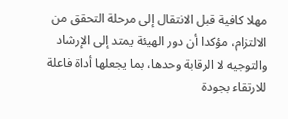مهلا كافية قبل الانتقال إلى مرحلة التحقق من الالتزام، مؤكدا أن دور الهيئة يمتد إلى الإرشاد والتوجيه لا الرقابة وحدها، بما يجعلها أداة فاعلة للارتقاء بجودة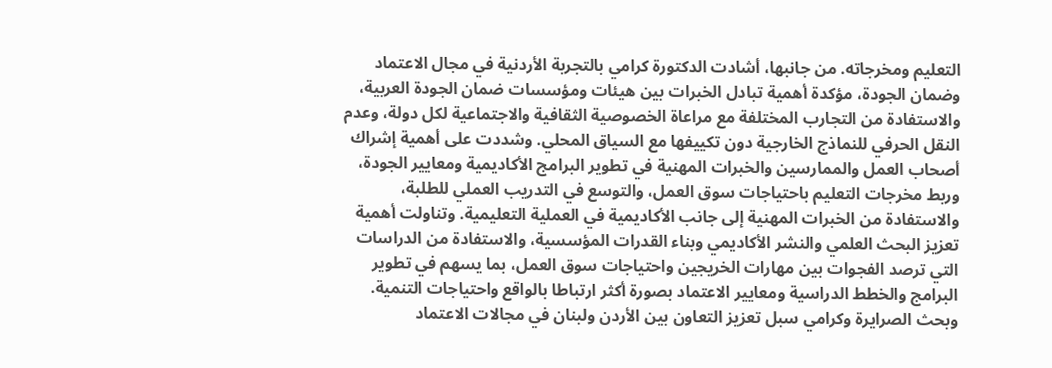التعليم ومخرجاته. من جانبها، أشادت الدكتورة كرامي بالتجربة الأردنية في مجال الاعتماد وضمان الجودة، مؤكدة أهمية تبادل الخبرات بين هيئات ومؤسسات ضمان الجودة العربية، والاستفادة من التجارب المختلفة مع مراعاة الخصوصية الثقافية والاجتماعية لكل دولة، وعدم النقل الحرفي للنماذج الخارجية دون تكييفها مع السياق المحلي. وشددت على أهمية إشراك أصحاب العمل والممارسين والخبرات المهنية في تطوير البرامج الأكاديمية ومعايير الجودة، وربط مخرجات التعليم باحتياجات سوق العمل، والتوسع في التدريب العملي للطلبة، والاستفادة من الخبرات المهنية إلى جانب الأكاديمية في العملية التعليمية. وتناولت أهمية تعزيز البحث العلمي والنشر الأكاديمي وبناء القدرات المؤسسية، والاستفادة من الدراسات التي ترصد الفجوات بين مهارات الخريجين واحتياجات سوق العمل، بما يسهم في تطوير البرامج والخطط الدراسية ومعايير الاعتماد بصورة أكثر ارتباطا بالواقع واحتياجات التنمية. وبحث الصرايرة وكرامي سبل تعزيز التعاون بين الأردن ولبنان في مجالات الاعتماد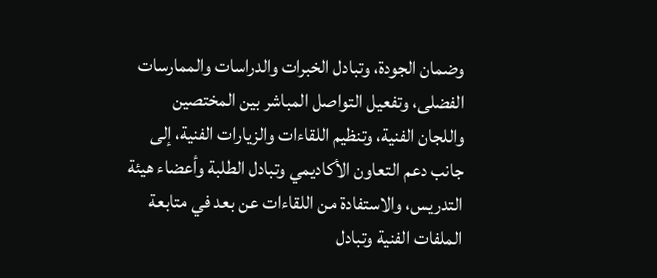وضمان الجودة، وتبادل الخبرات والدراسات والممارسات الفضلى، وتفعيل التواصل المباشر بين المختصين واللجان الفنية، وتنظيم اللقاءات والزيارات الفنية، إلى جانب دعم التعاون الأكاديمي وتبادل الطلبة وأعضاء هيئة التدريس، والاستفادة من اللقاءات عن بعد في متابعة الملفات الفنية وتبادل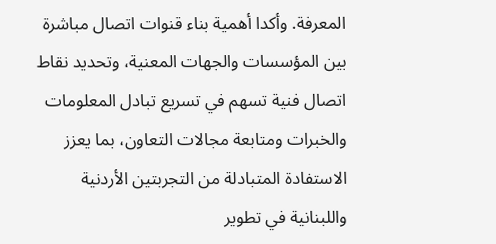المعرفة. وأكدا أهمية بناء قنوات اتصال مباشرة بين المؤسسات والجهات المعنية، وتحديد نقاط اتصال فنية تسهم في تسريع تبادل المعلومات والخبرات ومتابعة مجالات التعاون، بما يعزز الاستفادة المتبادلة من التجربتين الأردنية واللبنانية في تطوير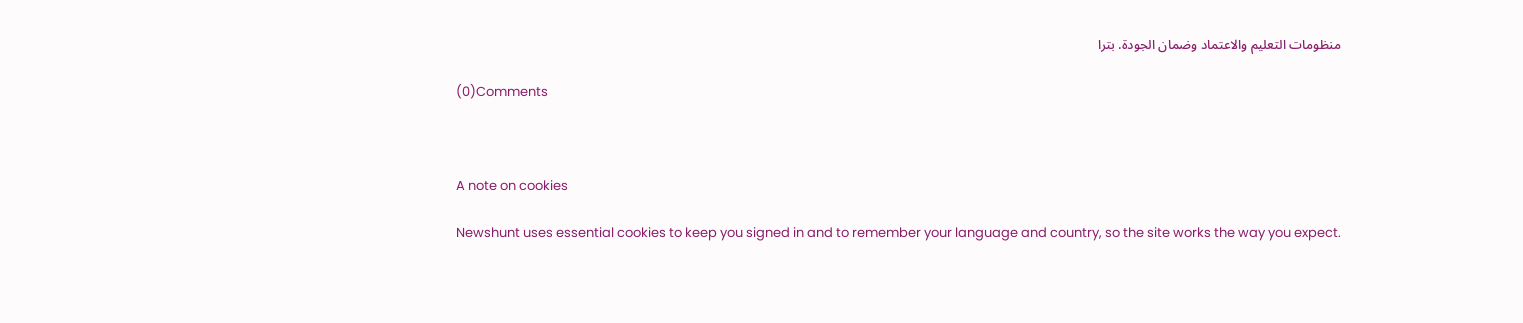منظومات التعليم والاعتماد وضمان الجودة. بترا

(0)Comments



A note on cookies

Newshunt uses essential cookies to keep you signed in and to remember your language and country, so the site works the way you expect.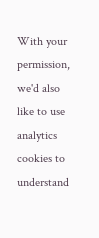With your permission, we'd also like to use analytics cookies to understand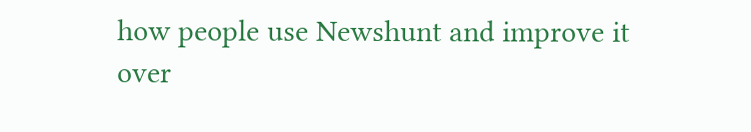how people use Newshunt and improve it over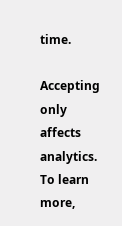time.

Accepting only affects analytics. To learn more,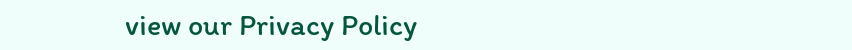view our Privacy Policy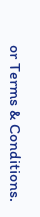or Terms & Conditions.